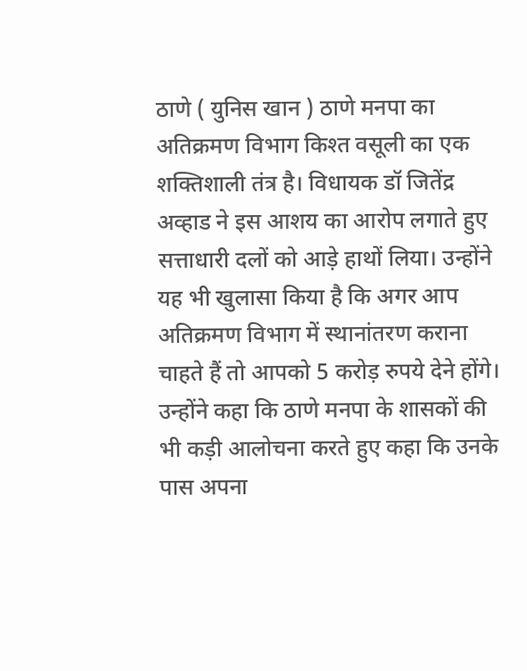ठाणे ( युनिस खान ) ठाणे मनपा का अतिक्रमण विभाग किश्त वसूली का एक शक्तिशाली तंत्र है। विधायक डॉ जितेंद्र अव्हाड ने इस आशय का आरोप लगाते हुए सत्ताधारी दलों को आड़े हाथों लिया। उन्होंने यह भी खुलासा किया है कि अगर आप अतिक्रमण विभाग में स्थानांतरण कराना चाहते हैं तो आपको 5 करोड़ रुपये देने होंगे। उन्होंने कहा कि ठाणे मनपा के शासकों की भी कड़ी आलोचना करते हुए कहा कि उनके पास अपना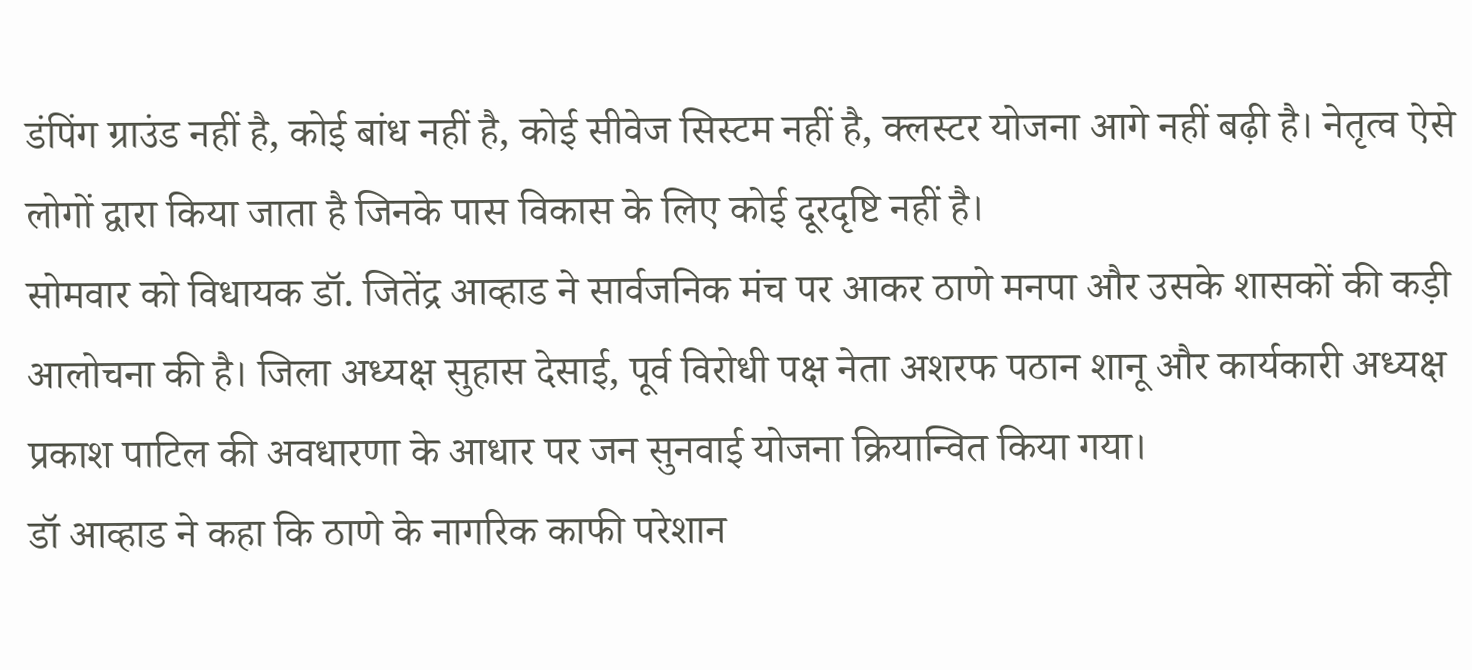डंपिंग ग्राउंड नहीं है, कोई बांध नहीं है, कोई सीवेज सिस्टम नहीं है, क्लस्टर योजना आगे नहीं बढ़ी है। नेतृत्व ऐसे लोगों द्वारा किया जाता है जिनके पास विकास के लिए कोई दूरदृष्टि नहीं है।
सोमवार को विधायक डॉ. जितेंद्र आव्हाड ने सार्वजनिक मंच पर आकर ठाणे मनपा और उसके शासकों की कड़ी आलोचना की है। जिला अध्यक्ष सुहास देसाई, पूर्व विरोधी पक्ष नेता अशरफ पठान शानू और कार्यकारी अध्यक्ष प्रकाश पाटिल की अवधारणा के आधार पर जन सुनवाई योजना क्रियान्वित किया गया।
डॉ आव्हाड ने कहा कि ठाणे के नागरिक काफी परेशान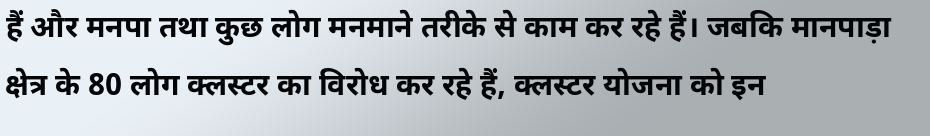हैं और मनपा तथा कुछ लोग मनमाने तरीके से काम कर रहे हैं। जबकि मानपाड़ा क्षेत्र के 80 लोग क्लस्टर का विरोध कर रहे हैं, क्लस्टर योजना को इन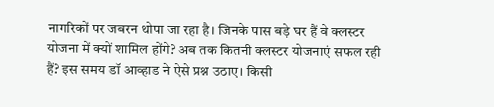नागरिकों पर जबरन थोपा जा रहा है। जिनके पास बड़े घर हैं वे क्लस्टर योजना में क्यों शामिल होंगे? अब तक कितनी क्लस्टर योजनाएं सफल रही हैं? इस समय डॉ आव्हाड ने ऐसे प्रश्न उठाए। किसी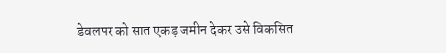डेवलपर को सात एकड़ जमीन देकर उसे विकसित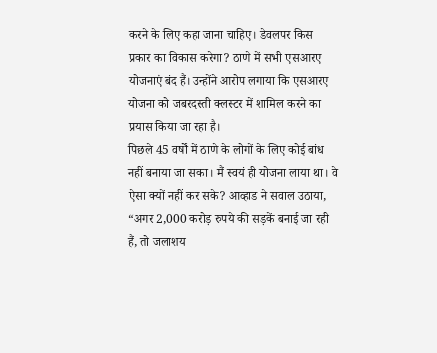करने के लिए कहा जाना चाहिए। डेवलपर किस प्रकार का विकास करेगा? ठाणे में सभी एसआरए योजनाएं बंद हैं। उन्होंने आरोप लगाया कि एसआरए योजना को जबरदस्ती क्लस्टर में शामिल करने का प्रयास किया जा रहा है।
पिछले 45 वर्षों में ठाणे के लोगों के लिए कोई बांध नहीं बनाया जा सका। मैं स्वयं ही योजना लाया था। वे ऐसा क्यों नहीं कर सके? आव्हाड ने सवाल उठाया, “अगर 2,000 करोड़ रुपये की सड़कें बनाई जा रही हैं, तो जलाशय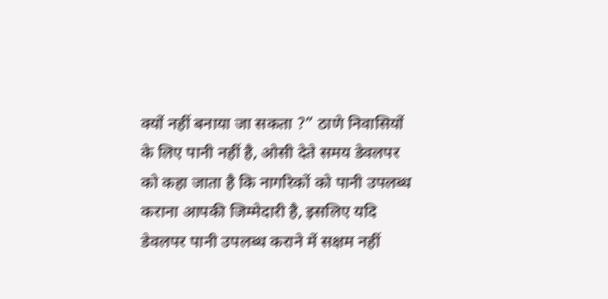क्यों नहीं बनाया जा सकता ?” ठाणे निवासियों के लिए पानी नहीं है, ओसी देते समय डेवलपर को कहा जाता है कि नागरिकों को पानी उपलब्ध कराना आपकी जिम्मेदारी है, इसलिए यदि डेवलपर पानी उपलब्ध कराने में सक्षम नहीं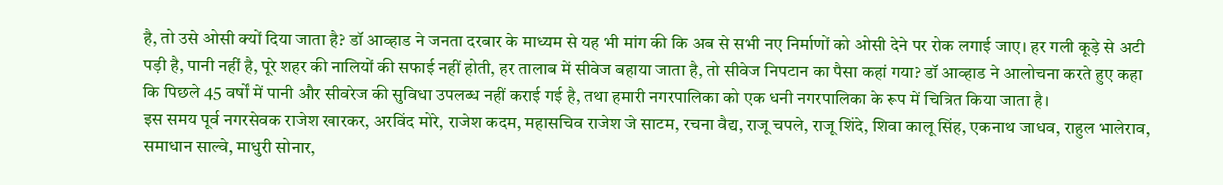है, तो उसे ओसी क्यों दिया जाता है? डॉ आव्हाड ने जनता दरबार के माध्यम से यह भी मांग की कि अब से सभी नए निर्माणों को ओसी देने पर रोक लगाई जाए। हर गली कूड़े से अटी पड़ी है, पानी नहीं है, पूरे शहर की नालियों की सफाई नहीं होती, हर तालाब में सीवेज बहाया जाता है, तो सीवेज निपटान का पैसा कहां गया? डॉ आव्हाड ने आलोचना करते हुए कहा कि पिछले 45 वर्षों में पानी और सीवरेज की सुविधा उपलब्ध नहीं कराई गई है, तथा हमारी नगरपालिका को एक धनी नगरपालिका के रूप में चित्रित किया जाता है।
इस समय पूर्व नगरसेवक राजेश खारकर, अरविंद मोरे, राजेश कदम, महासचिव राजेश जे साटम, रचना वैद्य, राजू चपले, राजू शिंदे, शिवा कालू सिंह, एकनाथ जाधव, राहुल भालेराव, समाधान साल्वे, माधुरी सोनार,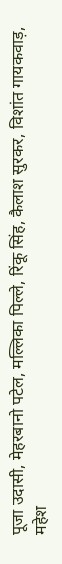पूजा उदासी, मेहरबानो पटेल, मल्लिका पिल्ले, रिंकू सिंह, कैलाश सुरकर, विशांत गायकवाड़, महेश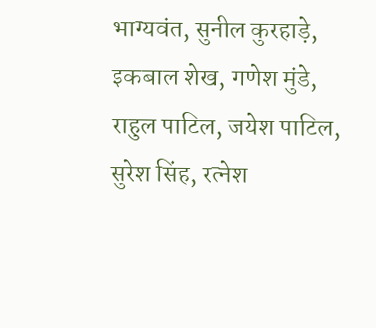भाग्यवंत, सुनील कुरहाड़े, इकबाल शेख, गणेश मुंडे, राहुल पाटिल, जयेश पाटिल, सुरेश सिंह, रत्नेश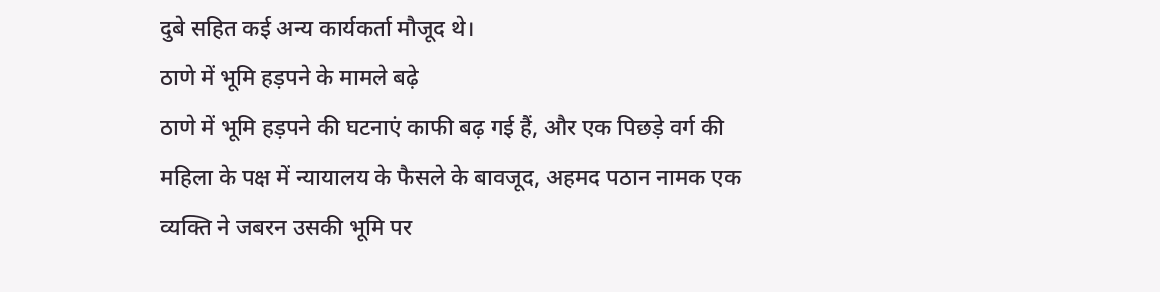दुबे सहित कई अन्य कार्यकर्ता मौजूद थे।
ठाणे में भूमि हड़पने के मामले बढ़े
ठाणे में भूमि हड़पने की घटनाएं काफी बढ़ गई हैं, और एक पिछड़े वर्ग की महिला के पक्ष में न्यायालय के फैसले के बावजूद, अहमद पठान नामक एक व्यक्ति ने जबरन उसकी भूमि पर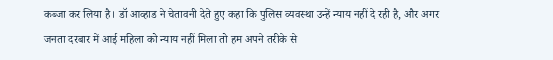कब्जा कर लिया है। डॉ आव्हाड ने चेतावनी देते हुए कहा कि पुलिस व्यवस्था उन्हें न्याय नहीं दे रही है, और अगर जनता दरबार में आई महिला को न्याय नहीं मिला तो हम अपने तरीके से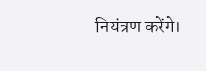नियंत्रण करेंगे।